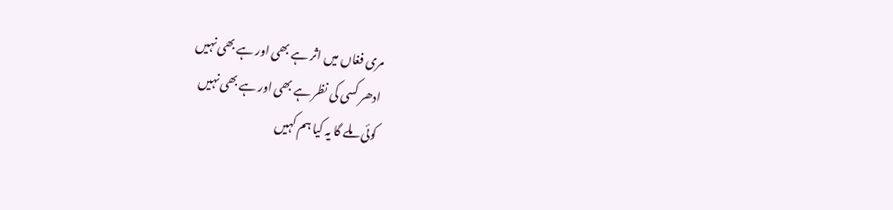مری فغاں میں اثر ہے بھی اور ہے بھی نہیں
ادھر کسی کی نظر ہے بھی اور ہے بھی نہیں
کوئی ملے گا یہ کیا ہم کہیں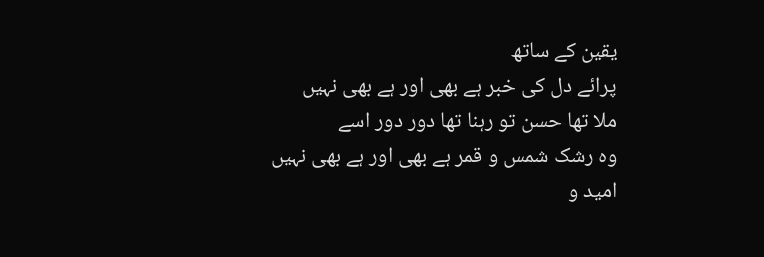یقین کے ساتھ
پرائے دل کی خبر ہے بھی اور ہے بھی نہیں
ملا تھا حسن تو رہنا تھا دور دور اسے
وہ رشک شمس و قمر ہے بھی اور ہے بھی نہیں
امید و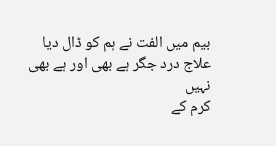بیم میں الفت نے ہم کو ڈال دیا
علاج درد جگر ہے بھی اور ہے بھی نہیں
کرم کے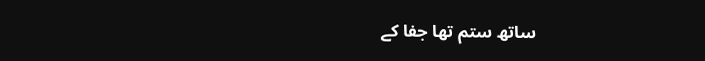ساتھ ستم تھا جفا کے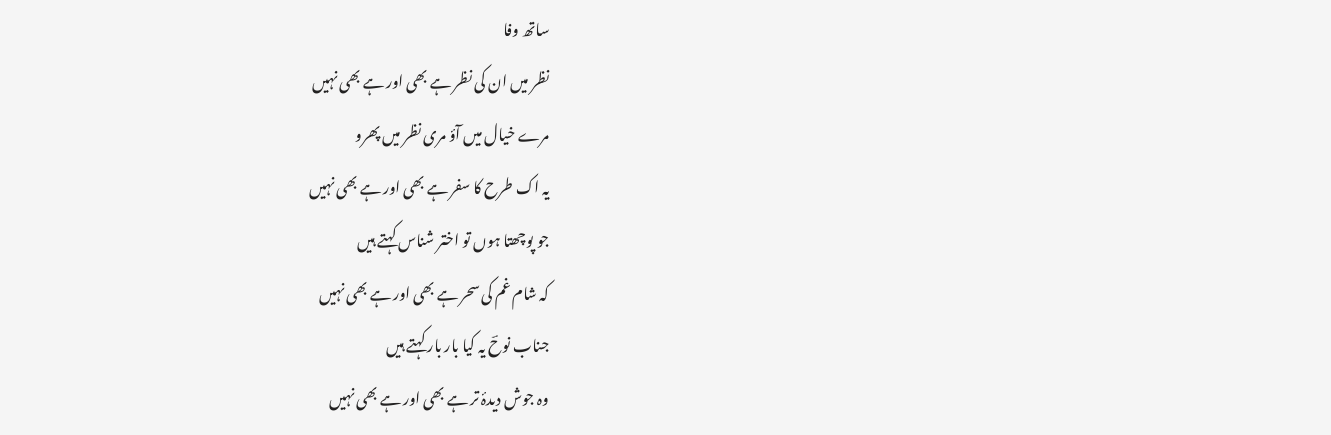ساتھ وفا
نظر میں ان کی نظر ہے بھی اور ہے بھی نہیں
مرے خیال میں آؤ مری نظر میں پھرو
یہ اک طرح کا سفر ہے بھی اور ہے بھی نہیں
جو پوچھتا ہوں تو اختر شناس کہتے ہیں
کہ شام غم کی سحر ہے بھی اور ہے بھی نہیں
جناب نوحؔ یہ کیا بار بار کہتے ہیں
وہ جوش دیدۂ تر ہے بھی اور ہے بھی نہیں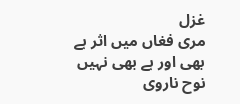غزل
مری فغاں میں اثر ہے بھی اور ہے بھی نہیں
نوح ناروی